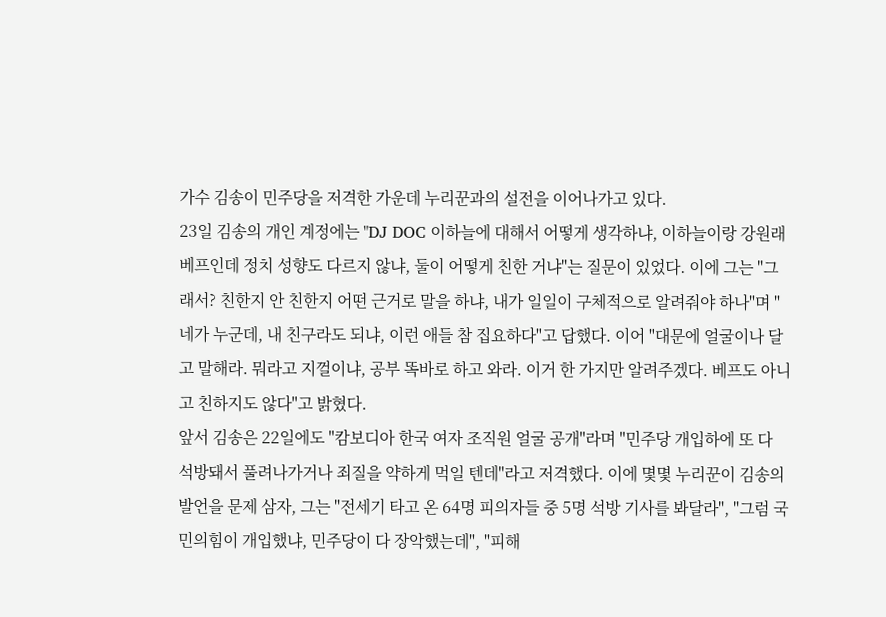가수 김송이 민주당을 저격한 가운데 누리꾼과의 설전을 이어나가고 있다.
23일 김송의 개인 계정에는 "DJ DOC 이하늘에 대해서 어떻게 생각하냐, 이하늘이랑 강원래 베프인데 정치 성향도 다르지 않냐, 둘이 어떻게 친한 거냐"는 질문이 있었다. 이에 그는 "그래서? 친한지 안 친한지 어떤 근거로 말을 하냐, 내가 일일이 구체적으로 알려줘야 하나"며 "네가 누군데, 내 친구라도 되냐, 이런 애들 참 집요하다"고 답했다. 이어 "대문에 얼굴이나 달고 말해라. 뭐라고 지껄이냐, 공부 똑바로 하고 와라. 이거 한 가지만 알려주겠다. 베프도 아니고 친하지도 않다"고 밝혔다.
앞서 김송은 22일에도 "캄보디아 한국 여자 조직원 얼굴 공개"라며 "민주당 개입하에 또 다 석방돼서 풀려나가거나 죄질을 약하게 먹일 텐데"라고 저격했다. 이에 몇몇 누리꾼이 김송의 발언을 문제 삼자, 그는 "전세기 타고 온 64명 피의자들 중 5명 석방 기사를 봐달라", "그럼 국민의힘이 개입했냐, 민주당이 다 장악했는데", "피해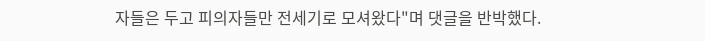자들은 두고 피의자들만 전세기로 모셔왔다"며 댓글을 반박했다.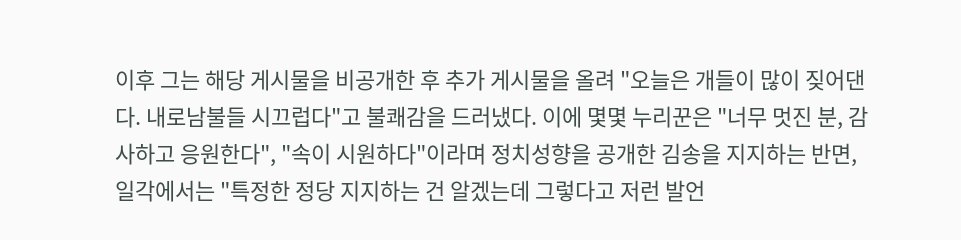이후 그는 해당 게시물을 비공개한 후 추가 게시물을 올려 "오늘은 개들이 많이 짖어댄다. 내로남불들 시끄럽다"고 불쾌감을 드러냈다. 이에 몇몇 누리꾼은 "너무 멋진 분, 감사하고 응원한다", "속이 시원하다"이라며 정치성향을 공개한 김송을 지지하는 반면, 일각에서는 "특정한 정당 지지하는 건 알겠는데 그렇다고 저런 발언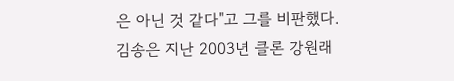은 아닌 것 같다"고 그를 비판했다.
김송은 지난 2003년 클론 강원래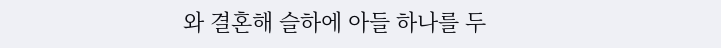와 결혼해 슬하에 아들 하나를 두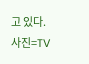고 있다.
사진=TV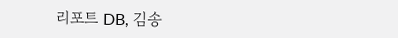리포트 DB, 김송